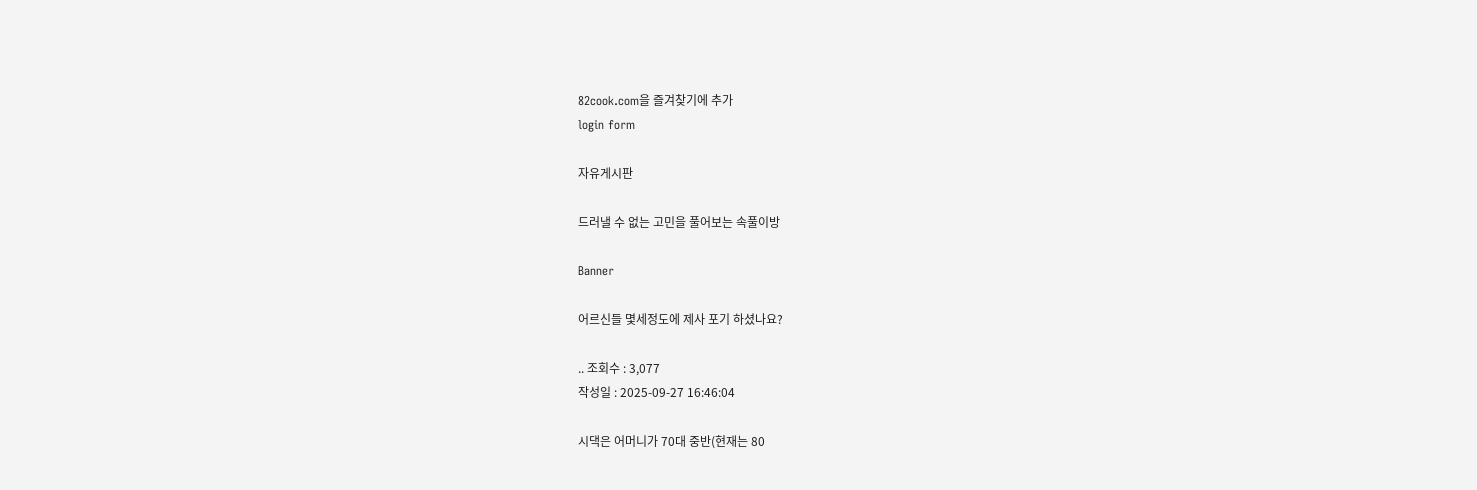82cook.com을 즐겨찾기에 추가
login form

자유게시판

드러낼 수 없는 고민을 풀어보는 속풀이방

Banner

어르신들 몇세정도에 제사 포기 하셨나요?

.. 조회수 : 3,077
작성일 : 2025-09-27 16:46:04

시댁은 어머니가 70대 중반(현재는 80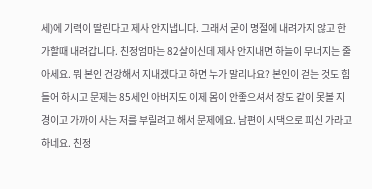세)에 기력이 딸린다고 제사 안지냅니다. 그래서 굳이 명절에 내려가지 않고 한가할때 내려갑니다. 친정엄마는 82살이신데 제사 안지내면 하늘이 무너지는 줄 아세요. 뭐 본인 건강해서 지내겠다고 하면 누가 말리나요? 본인이 걷는 것도 힘들어 하시고 문제는 85세인 아버지도 이제 몸이 안좋으셔서 장도 같이 못볼 지경이고 가까이 사는 저를 부릴려고 해서 문제에요. 남편이 시댁으로 피신 가라고 하네요. 친정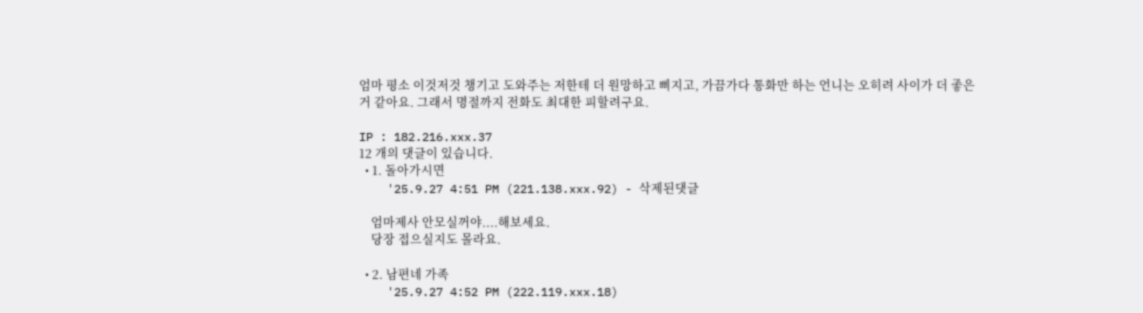엄마 평소 이것저것 챙기고 도와주는 저한테 더 원망하고 삐지고, 가끔가다 통화만 하는 언니는 오히려 사이가 더 좋은 거 같아요. 그래서 명절까지 전화도 최대한 피할려구요.

IP : 182.216.xxx.37
12 개의 댓글이 있습니다.
  • 1. 돌아가시면
    '25.9.27 4:51 PM (221.138.xxx.92) - 삭제된댓글

    엄마제사 안모실꺼야....해보세요.
    당장 접으실지도 몰라요.

  • 2. 남편네 가족
    '25.9.27 4:52 PM (222.119.xxx.18)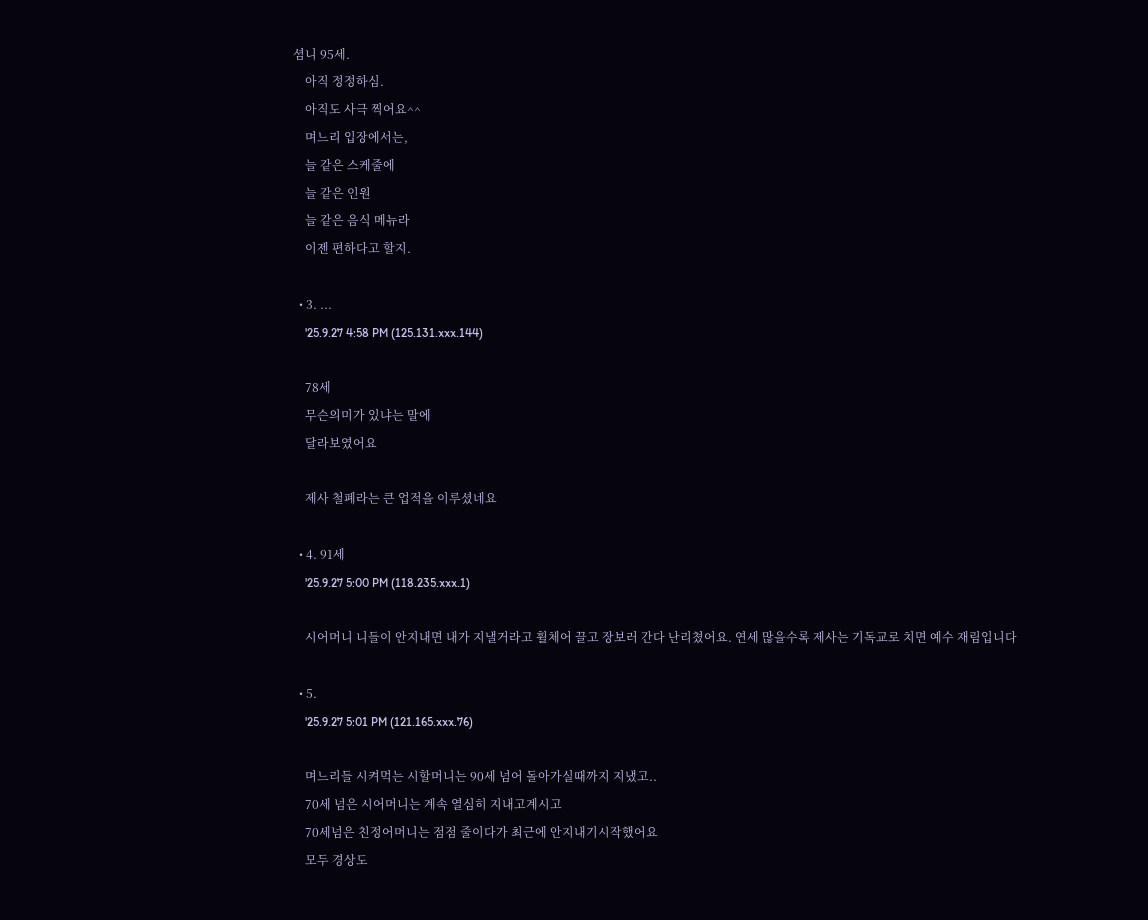셤니 95세.
    아직 정정하심.
    아직도 사극 찍어요^^
    며느리 입장에서는,
    늘 같은 스케줄에
    늘 같은 인원
    늘 같은 음식 메뉴라
    이젠 편하다고 할지.

  • 3. ...
    '25.9.27 4:58 PM (125.131.xxx.144)

    78세
    무슨의미가 있냐는 말에
    달라보였어요

    제사 철폐라는 큰 업적을 이루셨네요

  • 4. 91세
    '25.9.27 5:00 PM (118.235.xxx.1)

    시어머니 니들이 안지내면 내가 지낼거라고 휠체어 끌고 장보러 간다 난리쳤어요. 연세 많을수록 제사는 기독교로 치면 예수 재림입니다

  • 5.
    '25.9.27 5:01 PM (121.165.xxx.76)

    며느리들 시켜먹는 시할머니는 90세 넘어 돌아가실때까지 지냈고..
    70세 넘은 시어머니는 계속 열심히 지내고계시고
    70세넘은 친정어머니는 점점 줄이다가 최근에 안지내기시작했어요
    모두 경상도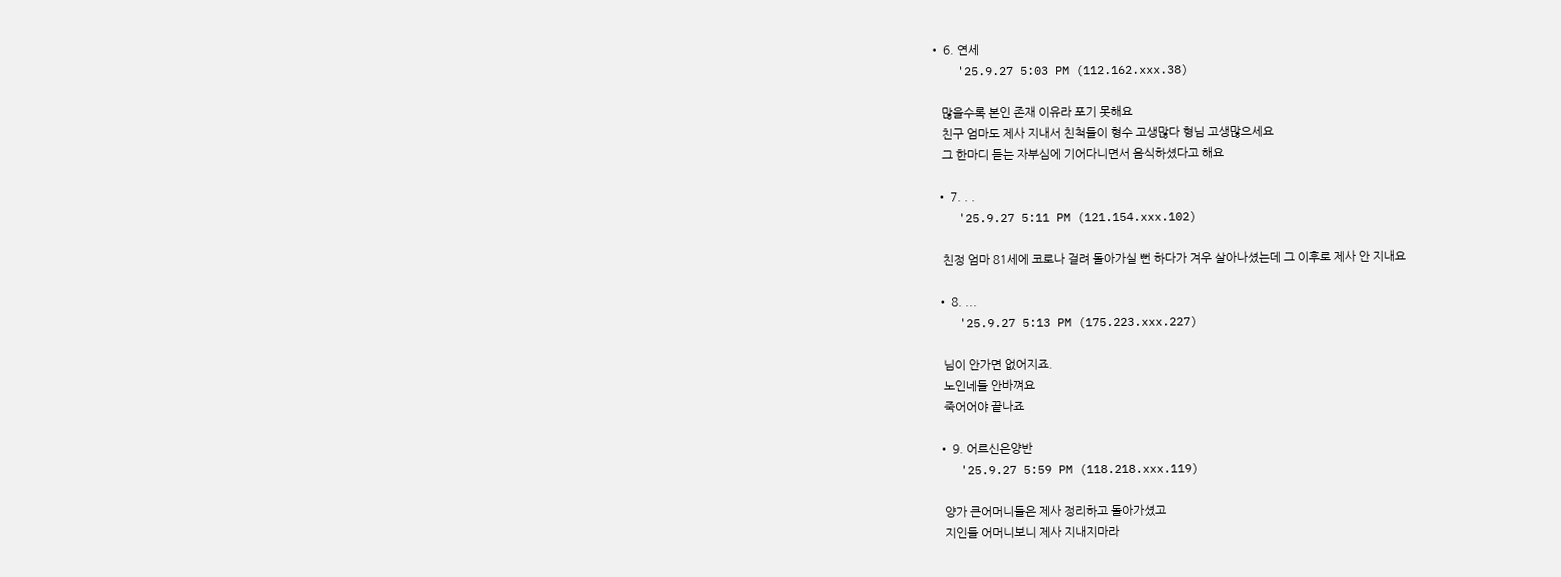• 6. 연세
    '25.9.27 5:03 PM (112.162.xxx.38)

    많을수록 본인 존재 이유라 포기 못해요
    친구 엄마도 제사 지내서 친척들이 형수 고생많다 형님 고생많으세요
    그 한마디 듣는 자부심에 기어다니면서 음식하셨다고 해요

  • 7. . .
    '25.9.27 5:11 PM (121.154.xxx.102)

    친정 엄마 81세에 코로나 걸려 돌아가실 뻔 하다가 겨우 살아나셨는데 그 이후로 제사 안 지내요

  • 8. ...
    '25.9.27 5:13 PM (175.223.xxx.227)

    님이 안가면 없어지죠.
    노인네들 안바껴요
    죽어어야 끝나죠

  • 9. 어르신은양반
    '25.9.27 5:59 PM (118.218.xxx.119)

    양가 큰어머니들은 제사 정리하고 돌아가셨고
    지인들 어머니보니 제사 지내지마라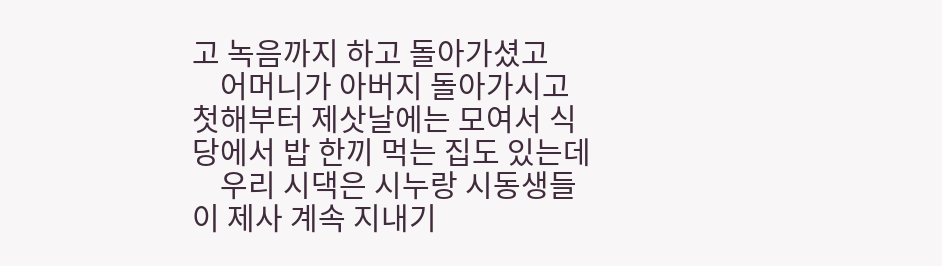고 녹음까지 하고 돌아가셨고
    어머니가 아버지 돌아가시고 첫해부터 제삿날에는 모여서 식당에서 밥 한끼 먹는 집도 있는데
    우리 시댁은 시누랑 시동생들이 제사 계속 지내기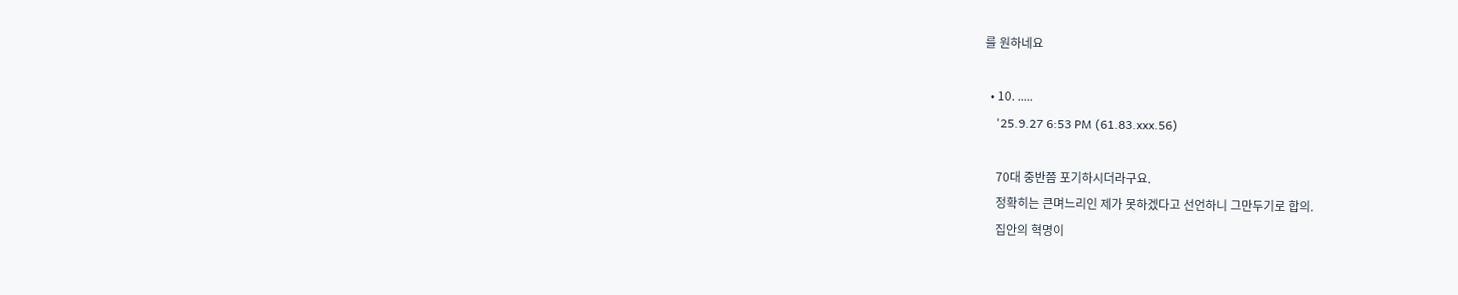를 원하네요

  • 10. .....
    '25.9.27 6:53 PM (61.83.xxx.56)

    70대 중반쯤 포기하시더라구요.
    정확히는 큰며느리인 제가 못하겠다고 선언하니 그만두기로 합의.
    집안의 혁명이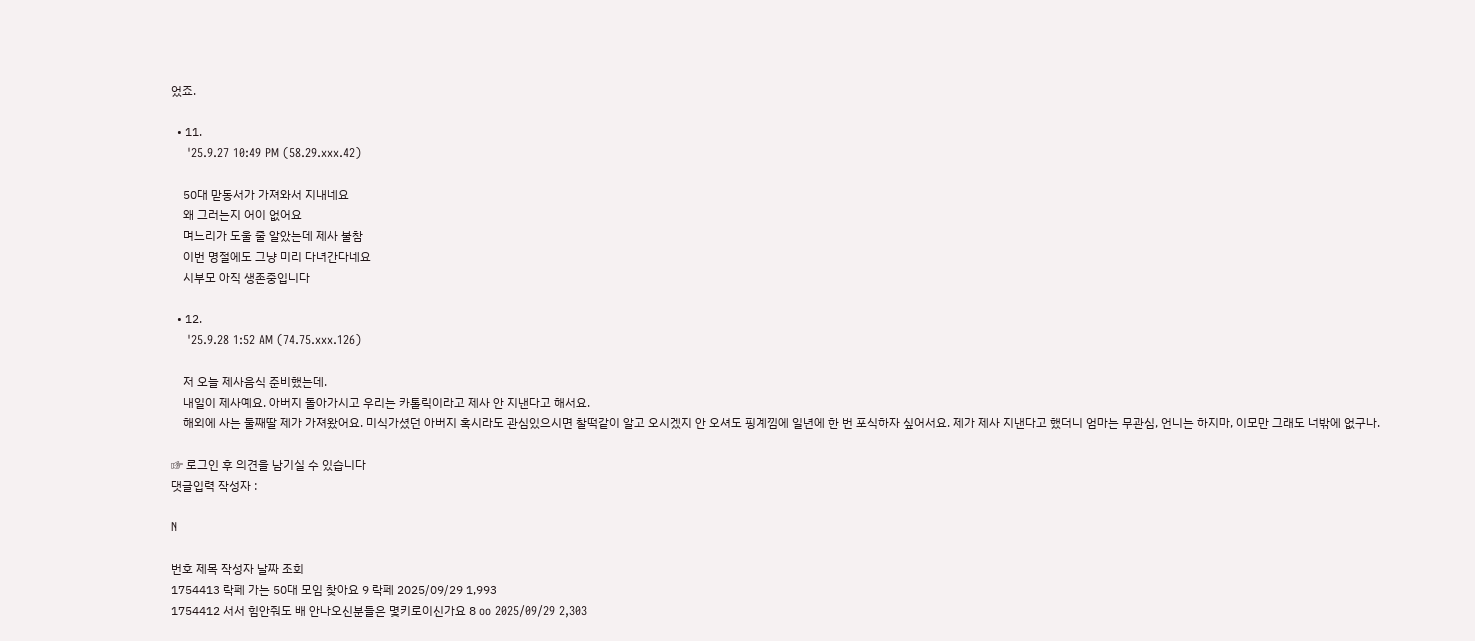었죠.

  • 11.
    '25.9.27 10:49 PM (58.29.xxx.42)

    50대 맏동서가 가져와서 지내네요
    왜 그러는지 어이 없어요
    며느리가 도울 줄 알았는데 제사 불참
    이번 명절에도 그냥 미리 다녀간다네요
    시부모 아직 생존중입니다

  • 12.
    '25.9.28 1:52 AM (74.75.xxx.126)

    저 오늘 제사음식 준비했는데.
    내일이 제사예요. 아버지 돌아가시고 우리는 카톨릭이라고 제사 안 지낸다고 해서요.
    해외에 사는 둘째딸 제가 가져왔어요. 미식가셨던 아버지 혹시라도 관심있으시면 찰떡같이 알고 오시겠지 안 오셔도 핑계낌에 일년에 한 번 포식하자 싶어서요. 제가 제사 지낸다고 했더니 엄마는 무관심, 언니는 하지마, 이모만 그래도 너밖에 없구나.

☞ 로그인 후 의견을 남기실 수 있습니다
댓글입력 작성자 :

N

번호 제목 작성자 날짜 조회
1754413 락페 가는 50대 모임 찾아요 9 락페 2025/09/29 1,993
1754412 서서 힘안줘도 배 안나오신분들은 몇키로이신가요 8 oo 2025/09/29 2,303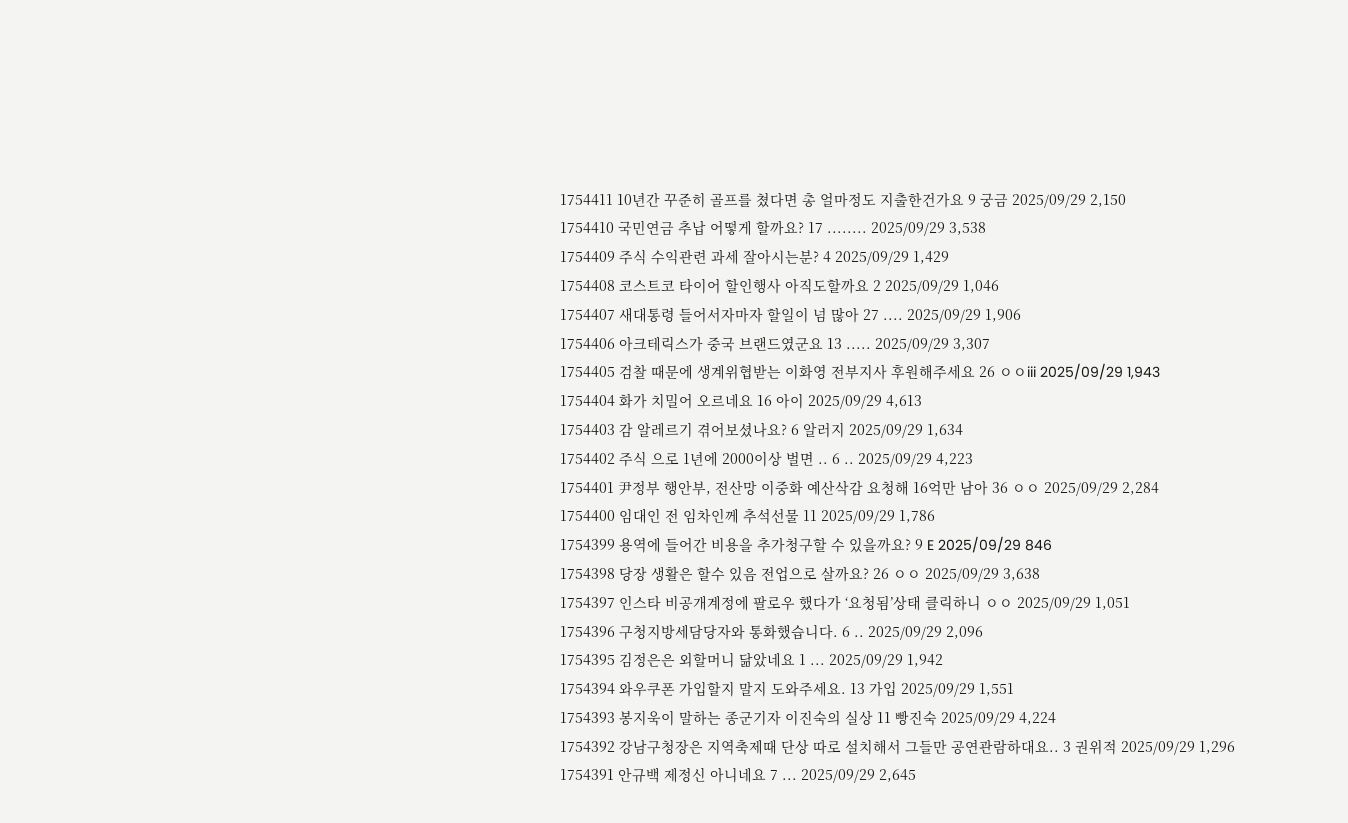1754411 10년간 꾸준히 골프를 쳤다면 총 얼마정도 지출한건가요 9 궁금 2025/09/29 2,150
1754410 국민연금 추납 어떻게 할까요? 17 ........ 2025/09/29 3,538
1754409 주식 수익관련 과세 잘아시는분? 4 2025/09/29 1,429
1754408 코스트코 타이어 할인행사 아직도할까요 2 2025/09/29 1,046
1754407 새대통령 들어서자마자 할일이 넘 많아 27 .... 2025/09/29 1,906
1754406 아크테릭스가 중국 브랜드였군요 13 ..... 2025/09/29 3,307
1754405 검찰 때문에 생계위협받는 이화영 전부지사 후원해주세요 26 ㅇㅇiii 2025/09/29 1,943
1754404 화가 치밀어 오르네요 16 아이 2025/09/29 4,613
1754403 감 알레르기 겪어보셨나요? 6 알러지 2025/09/29 1,634
1754402 주식 으로 1년에 2000이상 벌면 .. 6 .. 2025/09/29 4,223
1754401 尹정부 행안부, 전산망 이중화 예산삭감 요청해 16억만 남아 36 ㅇㅇ 2025/09/29 2,284
1754400 임대인 전 임차인께 추석선물 11 2025/09/29 1,786
1754399 용역에 들어간 비용을 추가청구할 수 있을까요? 9 E 2025/09/29 846
1754398 당장 생활은 할수 있음 전업으로 살까요? 26 ㅇㅇ 2025/09/29 3,638
1754397 인스타 비공개계정에 팔로우 했다가 ‘요청됨’상태 클릭하니 ㅇㅇ 2025/09/29 1,051
1754396 구청지방세담당자와 통화했습니다. 6 .. 2025/09/29 2,096
1754395 김정은은 외할머니 닮았네요 1 ... 2025/09/29 1,942
1754394 와우쿠폰 가입할지 말지 도와주세요. 13 가입 2025/09/29 1,551
1754393 봉지욱이 말하는 종군기자 이진숙의 실상 11 빵진숙 2025/09/29 4,224
1754392 강남구청장은 지역축제때 단상 따로 설치해서 그들만 공연관람하대요.. 3 권위적 2025/09/29 1,296
1754391 안규백 제정신 아니네요 7 ... 2025/09/29 2,645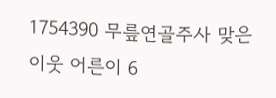1754390 무릎연골주사 맞은 이웃 어른이 6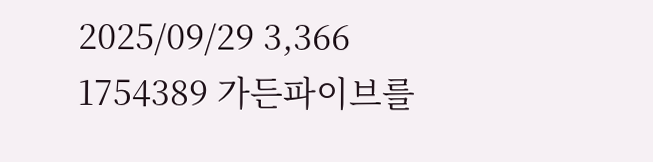2025/09/29 3,366
1754389 가든파이브를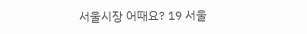서울시장 어때요? 19 서울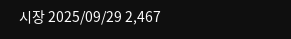시장 2025/09/29 2,467